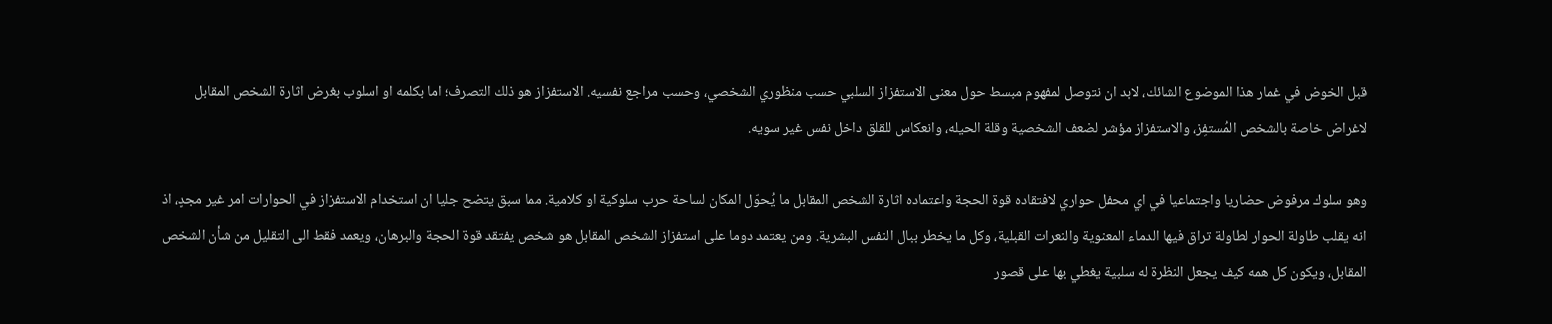قبل الخوض في غمار هذا الموضوع الشائك، لابد ان نتوصل لمفهوم مبسط حول معنى الاستفزاز السلبي حسب منظوري الشخصي، وحسب مراجع نفسيه. الاستفزاز هو ذلك التصرف؛ اما بكلمه او اسلوب بغرض اثارة الشخص المقابل لاغراض خاصة بالشخص المُستفِز، والاستفزاز مؤشر لضعف الشخصية وقلة الحيله، وانعكاس للقلق داخل نفس غير سويه.

وهو سلوك مرفوض حضاريا واجتماعيا في اي محفل حواري لافتقاده قوة الحجة واعتماده اثارة الشخص المقابل ما يُحوّل المكان لساحة حرب سلوكية او كلامية. مما سبق يتضح جليا ان استخدام الاستفزاز في الحوارات امر غير مجدٍ، اذ انه يقلب طاولة الحوار لطاولة تراق فيها الدماء المعنوية والنعرات القبلية، وكل ما يخطر ببال النفس البشرية. ومن يعتمد دوما على استفزاز الشخص المقابل هو شخص يفتقد قوة الحجة والبرهان، ويعمد فقط الى التقليل من شأن الشخص المقابل، ويكون كل همه كيف يجعل النظرة له سلبية يغطي بها على قصور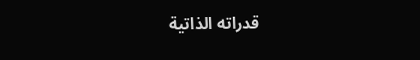قدراته الذاتية